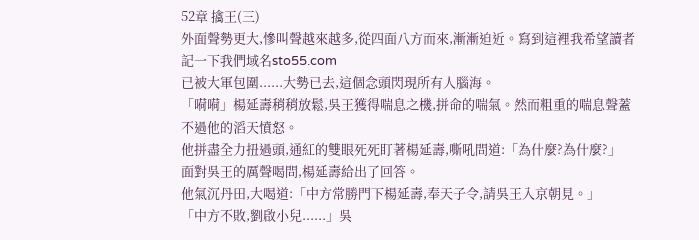52章 擒王(三)
外面聲勢更大,慘叫聲越來越多,從四面八方而來,漸漸迫近。寫到這裡我希望讀者記一下我們域名sto55.com
已被大軍包圍......大勢已去,這個念頭閃現所有人腦海。
「嗬嗬」楊延壽稍稍放鬆,吳王獲得喘息之機,拼命的喘氣。然而粗重的喘息聲蓋不過他的滔天憤怒。
他拼盡全力扭過頭,通紅的雙眼死死盯著楊延壽,嘶吼問道:「為什麼?為什麼?」
面對吳王的厲聲喝問,楊延壽給出了回答。
他氣沉丹田,大喝道:「中方常勝門下楊延壽,奉天子令,請吳王入京朝見。」
「中方不敗,劉啟小兒......」吳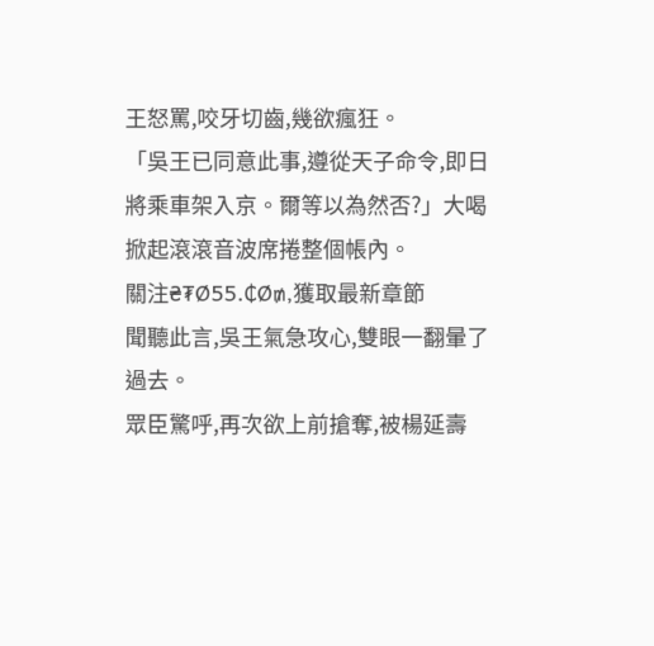王怒罵,咬牙切齒,幾欲瘋狂。
「吳王已同意此事,遵從天子命令,即日將乘車架入京。爾等以為然否?」大喝掀起滾滾音波席捲整個帳內。
關注₴₮Ø55.₵Ø₥,獲取最新章節
聞聽此言,吳王氣急攻心,雙眼一翻暈了過去。
眾臣驚呼,再次欲上前搶奪,被楊延壽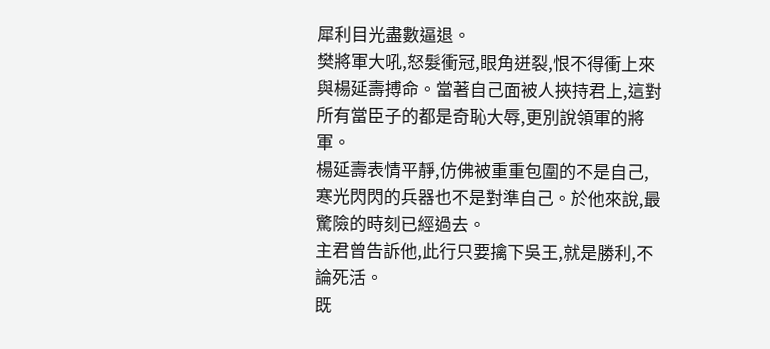犀利目光盡數逼退。
樊將軍大吼,怒髮衝冠,眼角迸裂,恨不得衝上來與楊延壽搏命。當著自己面被人挾持君上,這對所有當臣子的都是奇恥大辱,更別說領軍的將軍。
楊延壽表情平靜,仿佛被重重包圍的不是自己,寒光閃閃的兵器也不是對準自己。於他來說,最驚險的時刻已經過去。
主君曾告訴他,此行只要擒下吳王,就是勝利,不論死活。
既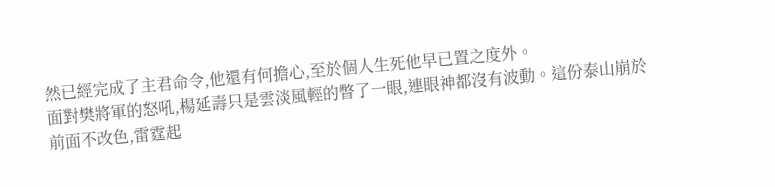然已經完成了主君命令,他還有何擔心,至於個人生死他早已置之度外。
面對樊將軍的怒吼,楊延壽只是雲淡風輕的瞥了一眼,連眼神都沒有波動。這份泰山崩於前面不改色,雷霆起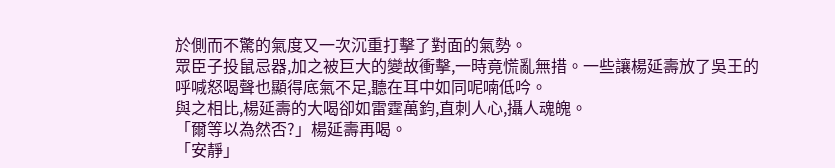於側而不驚的氣度又一次沉重打擊了對面的氣勢。
眾臣子投鼠忌器,加之被巨大的變故衝擊,一時竟慌亂無措。一些讓楊延壽放了吳王的呼喊怒喝聲也顯得底氣不足,聽在耳中如同呢喃低吟。
與之相比,楊延壽的大喝卻如雷霆萬鈞,直刺人心,攝人魂魄。
「爾等以為然否?」楊延壽再喝。
「安靜」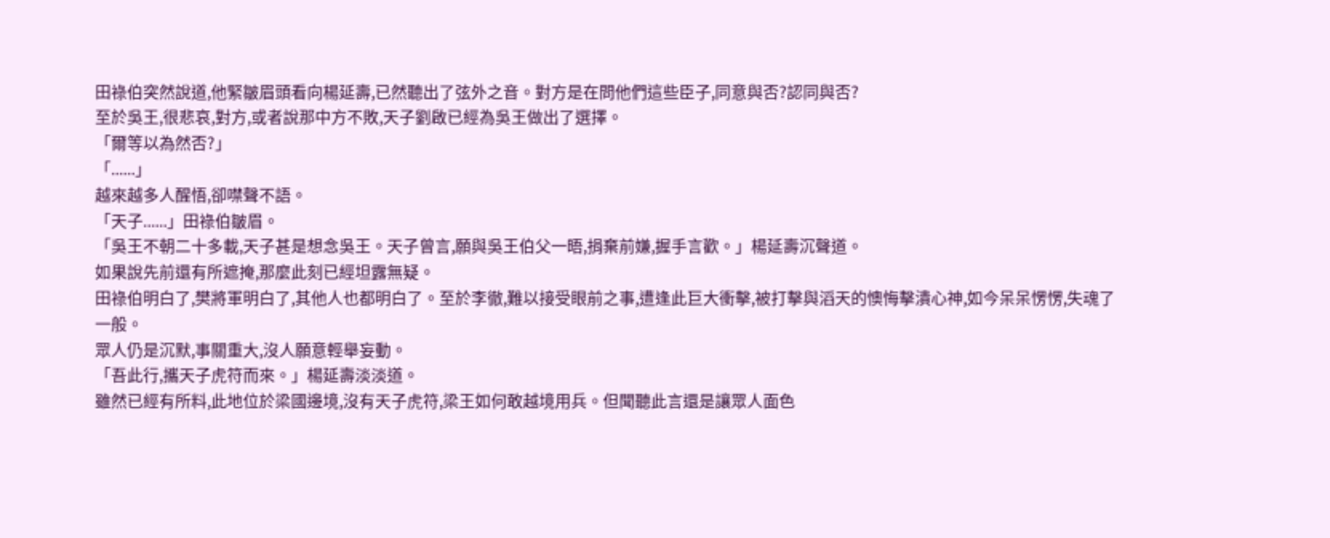田祿伯突然說道,他緊皺眉頭看向楊延壽,已然聽出了弦外之音。對方是在問他們這些臣子,同意與否?認同與否?
至於吳王,很悲哀,對方,或者說那中方不敗,天子劉啟已經為吳王做出了選擇。
「爾等以為然否?」
「......」
越來越多人醒悟,卻噤聲不語。
「天子......」田祿伯皺眉。
「吳王不朝二十多載,天子甚是想念吳王。天子曾言,願與吳王伯父一晤,捐棄前嫌,握手言歡。」楊延壽沉聲道。
如果說先前還有所遮掩,那麼此刻已經坦露無疑。
田祿伯明白了,樊將軍明白了,其他人也都明白了。至於李徹,難以接受眼前之事,遭逢此巨大衝擊,被打擊與滔天的懊悔擊潰心神,如今呆呆愣愣,失魂了一般。
眾人仍是沉默,事關重大,沒人願意輕舉妄動。
「吾此行,攜天子虎符而來。」楊延壽淡淡道。
雖然已經有所料,此地位於梁國邊境,沒有天子虎符,梁王如何敢越境用兵。但聞聽此言還是讓眾人面色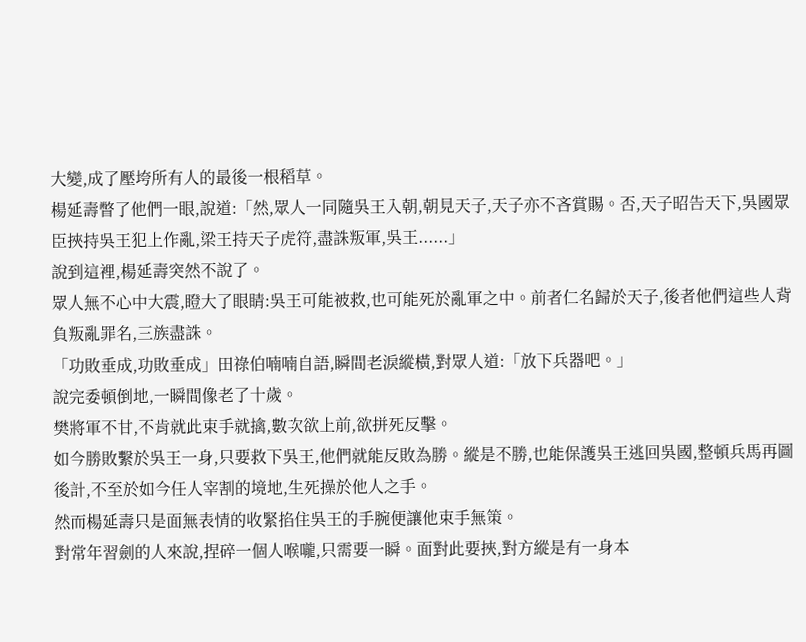大變,成了壓垮所有人的最後一根稻草。
楊延壽瞥了他們一眼,說道:「然,眾人一同隨吳王入朝,朝見天子,天子亦不吝賞賜。否,天子昭告天下,吳國眾臣挾持吳王犯上作亂,梁王持天子虎符,盡誅叛軍,吳王......」
說到這裡,楊延壽突然不說了。
眾人無不心中大震,瞪大了眼睛:吳王可能被救,也可能死於亂軍之中。前者仁名歸於天子,後者他們這些人背負叛亂罪名,三族盡誅。
「功敗垂成,功敗垂成」田祿伯喃喃自語,瞬間老淚縱橫,對眾人道:「放下兵器吧。」
說完委頓倒地,一瞬間像老了十歲。
樊將軍不甘,不肯就此束手就擒,數次欲上前,欲拼死反擊。
如今勝敗繫於吳王一身,只要救下吳王,他們就能反敗為勝。縱是不勝,也能保護吳王逃回吳國,整頓兵馬再圖後計,不至於如今任人宰割的境地,生死操於他人之手。
然而楊延壽只是面無表情的收緊掐住吳王的手腕便讓他束手無策。
對常年習劍的人來說,捏碎一個人喉嚨,只需要一瞬。面對此要挾,對方縱是有一身本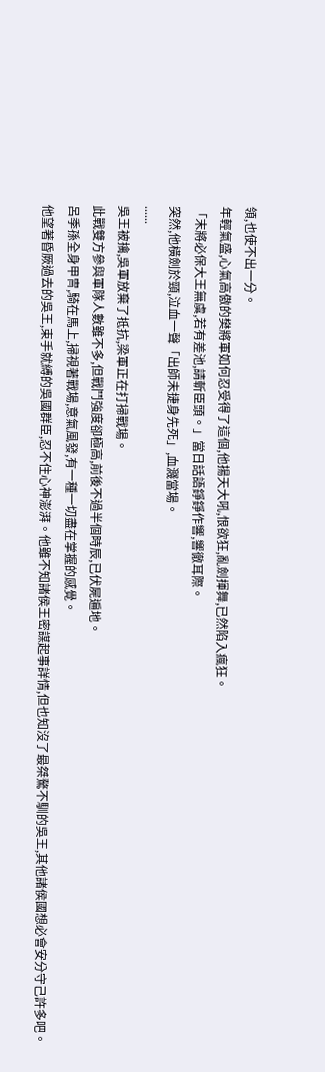領,也使不出一分。
年輕氣盛,心氣高傲的樊將軍如何忍受得了這個,他揚天大吼,恨欲狂,亂劍揮舞,已然陷入瘋狂。
「末將必保大王無虞,若有差池,請斬臣頭。」當日話語錚錚作響,響徹耳際。
突然,他橫劍於頸,泣血一聲「出師未捷身先死」,血濺當場。
......
吳王被擒,吳軍放棄了抵抗,梁軍正在打掃戰場。
此戰雙方參與軍隊人數雖不多,但戰鬥強度卻極高,前後不過半個時辰,已伏屍遍地。
呂季孫全身甲冑,騎在馬上,掃視著戰場,意氣風發,有一種一切盡在掌握的感覺。
他望著昏厥過去的吳王,束手就縛的吳國群臣,忍不住心神澎湃。他雖不知諸侯王密謀起事詳情,但也知沒了最桀驁不馴的吳王,其他諸侯國想必會安分守己許多吧。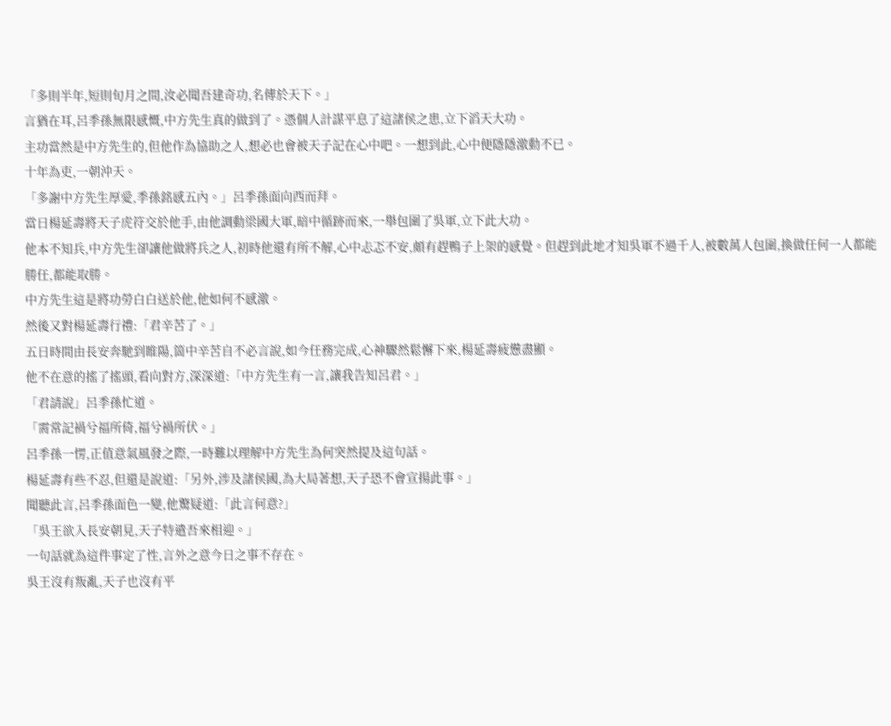「多則半年,短則旬月之間,汝必聞吾建奇功,名傳於天下。」
言猶在耳,呂季孫無限感慨,中方先生真的做到了。憑個人計謀平息了這諸侯之患,立下滔天大功。
主功當然是中方先生的,但他作為協助之人,想必也會被天子記在心中吧。一想到此,心中便隱隱激動不已。
十年為吏,一朝沖天。
「多謝中方先生厚愛,季孫銘感五內。」呂季孫面向西而拜。
當日楊延壽將天子虎符交於他手,由他調動梁國大軍,暗中循跡而來,一舉包圍了吳軍,立下此大功。
他本不知兵,中方先生卻讓他做將兵之人,初時他還有所不解,心中忐忑不安,頗有趕鴨子上架的感覺。但趕到此地才知吳軍不過千人,被數萬人包圍,換做任何一人都能勝任,都能取勝。
中方先生這是將功勞白白送於他,他如何不感激。
然後又對楊延壽行禮:「君辛苦了。」
五日時間由長安奔馳到睢陽,箇中辛苦自不必言說,如今任務完成,心神驟然鬆懈下來,楊延壽疲憊盡顯。
他不在意的搖了搖頭,看向對方,深深道:「中方先生有一言,讓我告知呂君。」
「君請說」呂季孫忙道。
「需常記禍兮福所倚,福兮禍所伏。」
呂季孫一愣,正值意氣風發之際,一時難以理解中方先生為何突然提及這句話。
楊延壽有些不忍,但還是說道:「另外,涉及諸侯國,為大局著想,天子恐不會宣揚此事。」
聞聽此言,呂季孫面色一變,他驚疑道:「此言何意?」
「吳王欲入長安朝見,天子特遣吾來相迎。」
一句話就為這件事定了性,言外之意今日之事不存在。
吳王沒有叛亂,天子也沒有平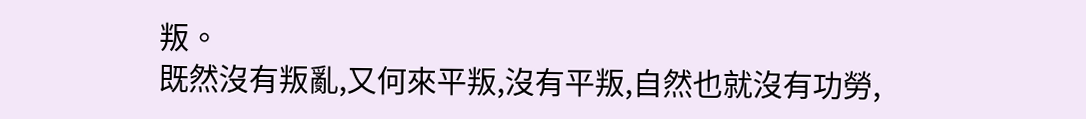叛。
既然沒有叛亂,又何來平叛,沒有平叛,自然也就沒有功勞,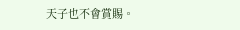天子也不會賞賜。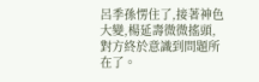呂季孫愣住了,接著神色大變,楊延壽微微搖頭,對方終於意識到問題所在了。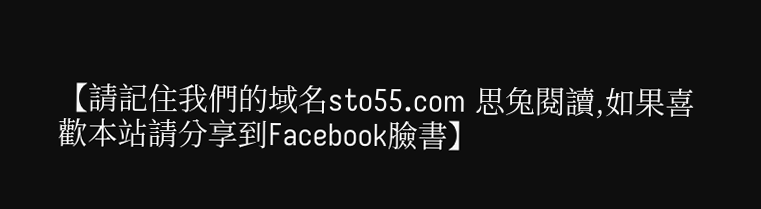【請記住我們的域名sto55.com 思兔閱讀,如果喜歡本站請分享到Facebook臉書】